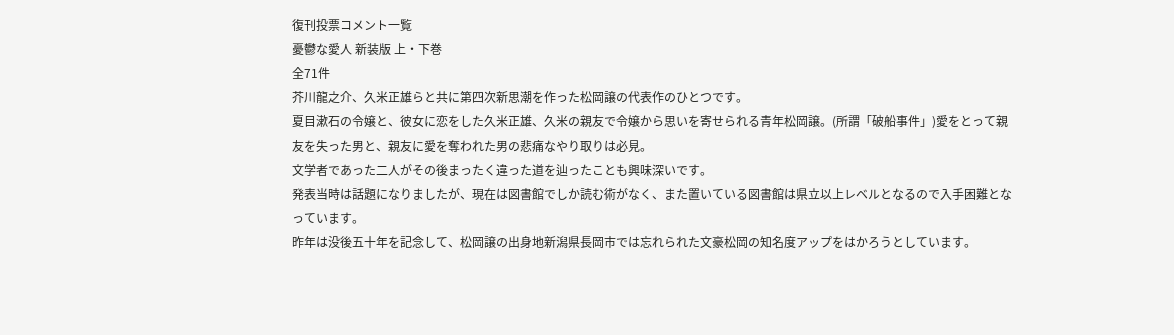復刊投票コメント一覧
憂鬱な愛人 新装版 上・下巻
全71件
芥川龍之介、久米正雄らと共に第四次新思潮を作った松岡譲の代表作のひとつです。
夏目漱石の令嬢と、彼女に恋をした久米正雄、久米の親友で令嬢から思いを寄せられる青年松岡譲。(所謂「破船事件」)愛をとって親友を失った男と、親友に愛を奪われた男の悲痛なやり取りは必見。
文学者であった二人がその後まったく違った道を辿ったことも興味深いです。
発表当時は話題になりましたが、現在は図書館でしか読む術がなく、また置いている図書館は県立以上レベルとなるので入手困難となっています。
昨年は没後五十年を記念して、松岡譲の出身地新潟県長岡市では忘れられた文豪松岡の知名度アップをはかろうとしています。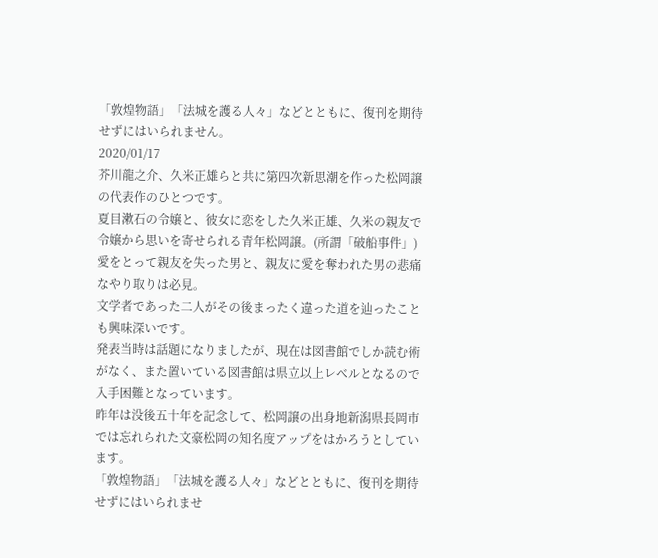「敦煌物語」「法城を護る人々」などとともに、復刊を期待せずにはいられません。
2020/01/17
芥川龍之介、久米正雄らと共に第四次新思潮を作った松岡譲の代表作のひとつです。
夏目漱石の令嬢と、彼女に恋をした久米正雄、久米の親友で令嬢から思いを寄せられる青年松岡譲。(所謂「破船事件」)愛をとって親友を失った男と、親友に愛を奪われた男の悲痛なやり取りは必見。
文学者であった二人がその後まったく違った道を辿ったことも興味深いです。
発表当時は話題になりましたが、現在は図書館でしか読む術がなく、また置いている図書館は県立以上レベルとなるので入手困難となっています。
昨年は没後五十年を記念して、松岡譲の出身地新潟県長岡市では忘れられた文豪松岡の知名度アップをはかろうとしています。
「敦煌物語」「法城を護る人々」などとともに、復刊を期待せずにはいられませ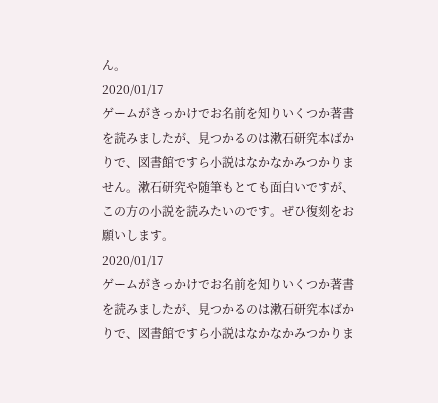ん。
2020/01/17
ゲームがきっかけでお名前を知りいくつか著書を読みましたが、見つかるのは漱石研究本ばかりで、図書館ですら小説はなかなかみつかりません。漱石研究や随筆もとても面白いですが、この方の小説を読みたいのです。ぜひ復刻をお願いします。
2020/01/17
ゲームがきっかけでお名前を知りいくつか著書を読みましたが、見つかるのは漱石研究本ばかりで、図書館ですら小説はなかなかみつかりま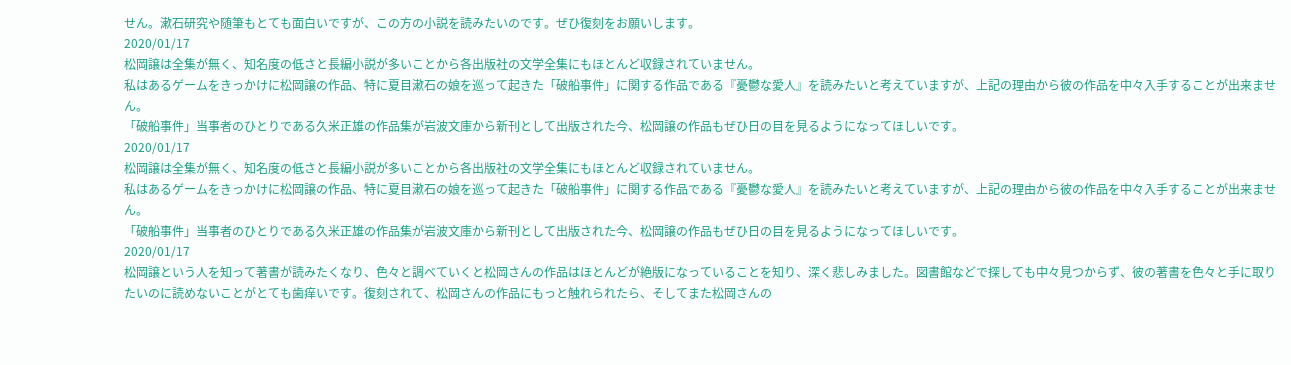せん。漱石研究や随筆もとても面白いですが、この方の小説を読みたいのです。ぜひ復刻をお願いします。
2020/01/17
松岡譲は全集が無く、知名度の低さと長編小説が多いことから各出版社の文学全集にもほとんど収録されていません。
私はあるゲームをきっかけに松岡譲の作品、特に夏目漱石の娘を巡って起きた「破船事件」に関する作品である『憂鬱な愛人』を読みたいと考えていますが、上記の理由から彼の作品を中々入手することが出来ません。
「破船事件」当事者のひとりである久米正雄の作品集が岩波文庫から新刊として出版された今、松岡譲の作品もぜひ日の目を見るようになってほしいです。
2020/01/17
松岡譲は全集が無く、知名度の低さと長編小説が多いことから各出版社の文学全集にもほとんど収録されていません。
私はあるゲームをきっかけに松岡譲の作品、特に夏目漱石の娘を巡って起きた「破船事件」に関する作品である『憂鬱な愛人』を読みたいと考えていますが、上記の理由から彼の作品を中々入手することが出来ません。
「破船事件」当事者のひとりである久米正雄の作品集が岩波文庫から新刊として出版された今、松岡譲の作品もぜひ日の目を見るようになってほしいです。
2020/01/17
松岡譲という人を知って著書が読みたくなり、色々と調べていくと松岡さんの作品はほとんどが絶版になっていることを知り、深く悲しみました。図書館などで探しても中々見つからず、彼の著書を色々と手に取りたいのに読めないことがとても歯痒いです。復刻されて、松岡さんの作品にもっと触れられたら、そしてまた松岡さんの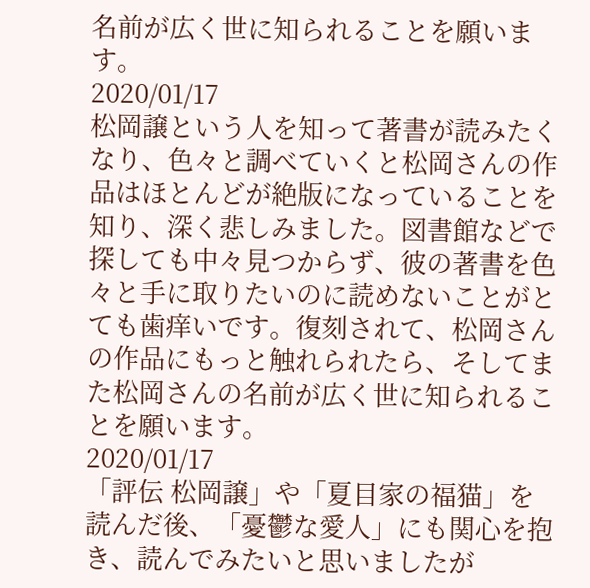名前が広く世に知られることを願います。
2020/01/17
松岡譲という人を知って著書が読みたくなり、色々と調べていくと松岡さんの作品はほとんどが絶版になっていることを知り、深く悲しみました。図書館などで探しても中々見つからず、彼の著書を色々と手に取りたいのに読めないことがとても歯痒いです。復刻されて、松岡さんの作品にもっと触れられたら、そしてまた松岡さんの名前が広く世に知られることを願います。
2020/01/17
「評伝 松岡譲」や「夏目家の福猫」を読んだ後、「憂鬱な愛人」にも関心を抱き、読んでみたいと思いましたが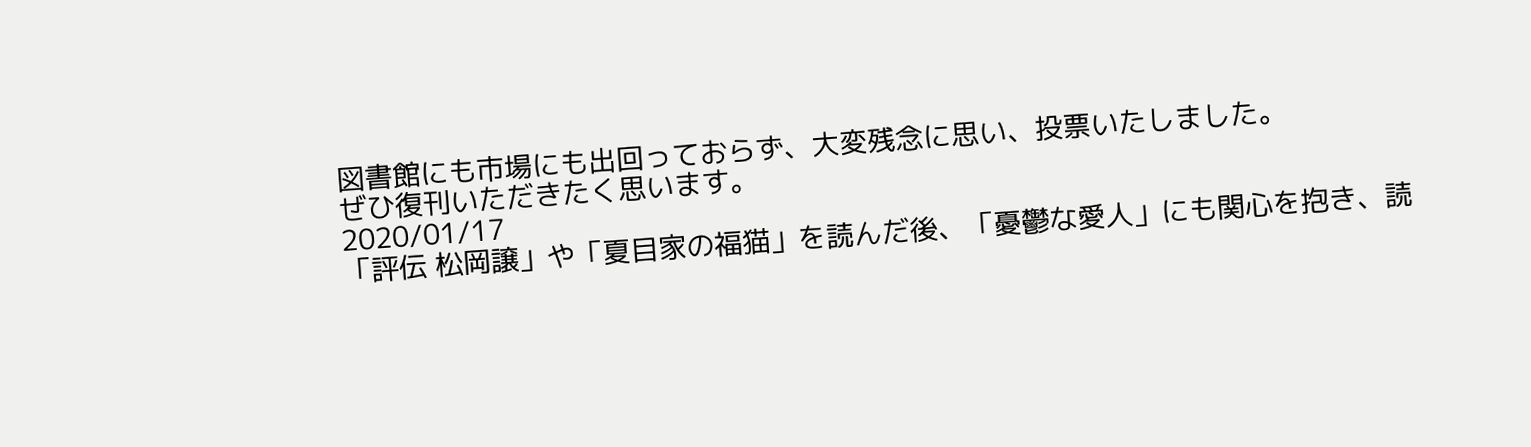図書館にも市場にも出回っておらず、大変残念に思い、投票いたしました。
ぜひ復刊いただきたく思います。
2020/01/17
「評伝 松岡譲」や「夏目家の福猫」を読んだ後、「憂鬱な愛人」にも関心を抱き、読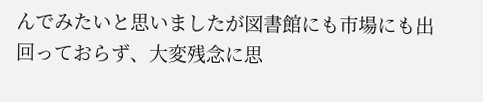んでみたいと思いましたが図書館にも市場にも出回っておらず、大変残念に思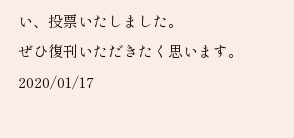い、投票いたしました。
ぜひ復刊いただきたく思います。
2020/01/17